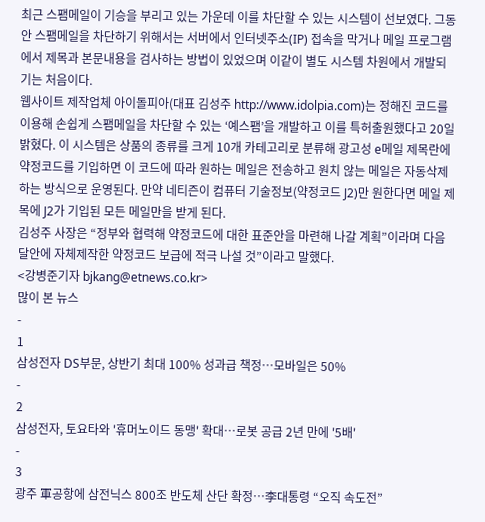최근 스팸메일이 기승을 부리고 있는 가운데 이를 차단할 수 있는 시스템이 선보였다. 그동안 스팸메일을 차단하기 위해서는 서버에서 인터넷주소(IP) 접속을 막거나 메일 프로그램에서 제목과 본문내용을 검사하는 방법이 있었으며 이같이 별도 시스템 차원에서 개발되기는 처음이다.
웹사이트 제작업체 아이돌피아(대표 김성주 http://www.idolpia.com)는 정해진 코드를 이용해 손쉽게 스팸메일을 차단할 수 있는 ‘예스팸’을 개발하고 이를 특허출원했다고 20일 밝혔다. 이 시스템은 상품의 종류를 크게 10개 카테고리로 분류해 광고성 e메일 제목란에 약정코드를 기입하면 이 코드에 따라 원하는 메일은 전송하고 원치 않는 메일은 자동삭제하는 방식으로 운영된다. 만약 네티즌이 컴퓨터 기술정보(약정코드 J2)만 원한다면 메일 제목에 J2가 기입된 모든 메일만을 받게 된다.
김성주 사장은 “정부와 협력해 약정코드에 대한 표준안을 마련해 나갈 계획”이라며 다음달안에 자체제작한 약정코드 보급에 적극 나설 것”이라고 말했다.
<강병준기자 bjkang@etnews.co.kr>
많이 본 뉴스
-
1
삼성전자 DS부문, 상반기 최대 100% 성과급 책정…모바일은 50%
-
2
삼성전자, 토요타와 '휴머노이드 동맹' 확대…로봇 공급 2년 만에 '5배'
-
3
광주 軍공항에 삼전닉스 800조 반도체 산단 확정…李대통령 “오직 속도전”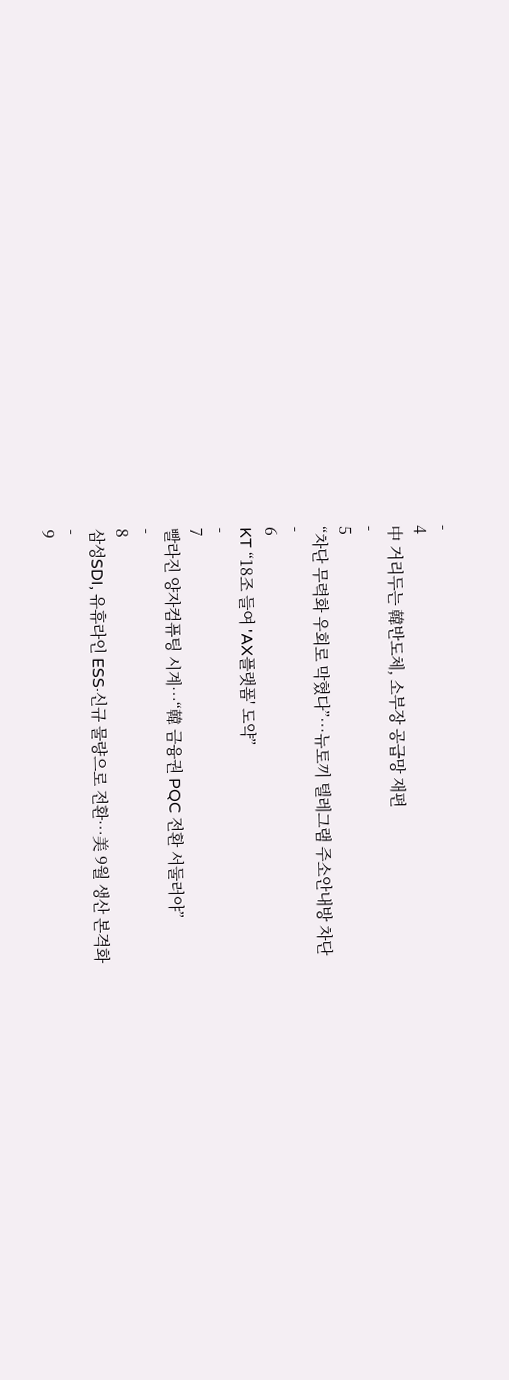-
4
中 거리두는 韓반도체, 소부장 공급망 재편
-
5
“차단 무력화 우회로 막혔다”…뉴토끼 텔레그램 주소안내방 차단
-
6
KT “18조 들여 'AX플랫폼' 도약”
-
7
빨라진 양자컴퓨팅 시계…“韓 금융권 PQC 전환 서둘러야”
-
8
삼성SDI, 유휴라인 ESS·신규 물량으로 전환…美 9월 생산 본격화
-
9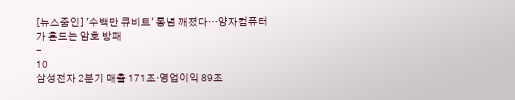[뉴스줌인] '수백만 큐비트' 통념 깨졌다…양자컴퓨터가 흔드는 암호 방패
-
10
삼성전자 2분기 매출 171조·영업이익 89조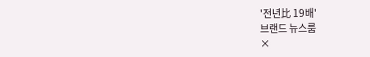'전년比 19배'
브랜드 뉴스룸
×